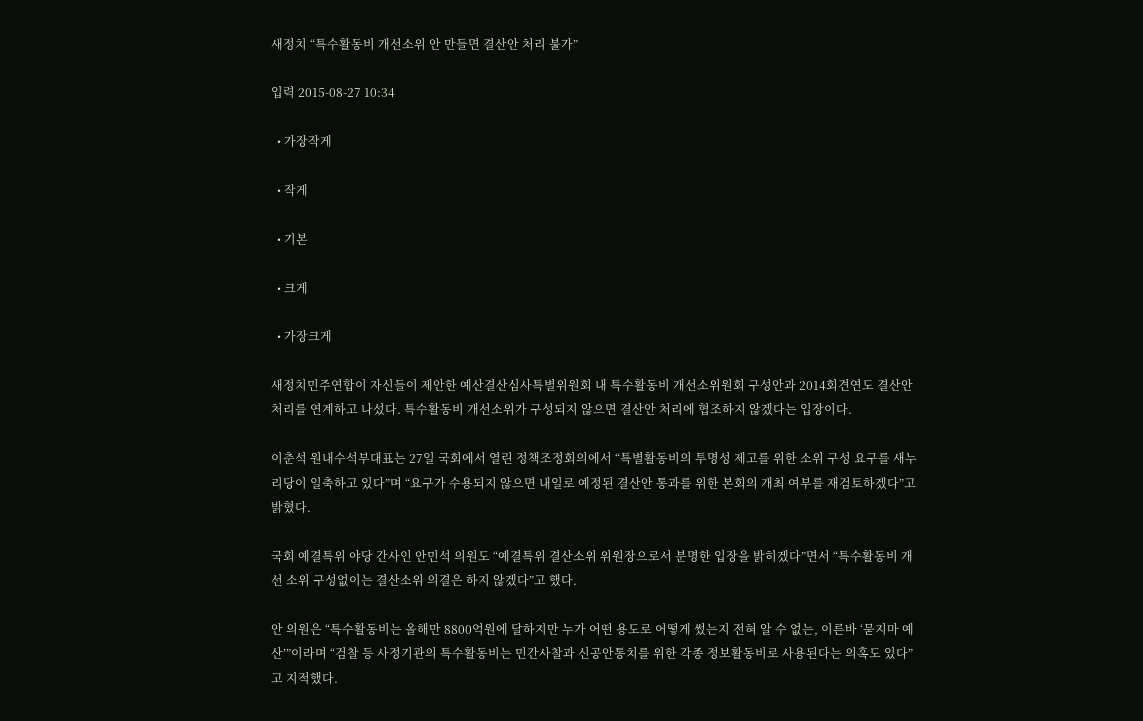새정치 “특수활동비 개선소위 안 만들면 결산안 처리 불가”

입력 2015-08-27 10:34

  • 가장작게

  • 작게

  • 기본

  • 크게

  • 가장크게

새정치민주연합이 자신들이 제안한 예산결산심사특별위원회 내 특수활동비 개선소위원회 구성안과 2014회견연도 결산안 처리를 연계하고 나섰다. 특수활동비 개선소위가 구성되지 않으면 결산안 처리에 협조하지 않겠다는 입장이다.

이춘석 원내수석부대표는 27일 국회에서 열린 정책조정회의에서 “특별활동비의 투명성 제고를 위한 소위 구성 요구를 새누리당이 일축하고 있다”며 “요구가 수용되지 않으면 내일로 예정된 결산안 통과를 위한 본회의 개최 여부를 재검토하겠다”고 밝혔다.

국회 예결특위 야당 간사인 안민석 의원도 “예결특위 결산소위 위원장으로서 분명한 입장을 밝히겠다”면서 “특수활동비 개선 소위 구성없이는 결산소위 의결은 하지 않겠다”고 했다.

안 의원은 “특수활동비는 올해만 8800억원에 달하지만 누가 어떤 용도로 어떻게 썼는지 전혀 알 수 없는, 이른바 ‘묻지마 예산’”이라며 “검찰 등 사정기관의 특수활동비는 민간사찰과 신공안통치를 위한 각종 정보활동비로 사용된다는 의혹도 있다”고 지적했다.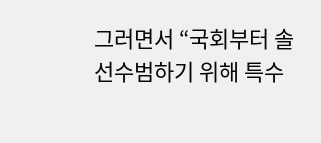그러면서 “국회부터 솔선수범하기 위해 특수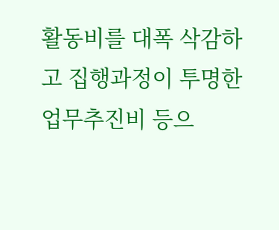활동비를 대폭 삭감하고 집행과정이 투명한 업무추진비 등으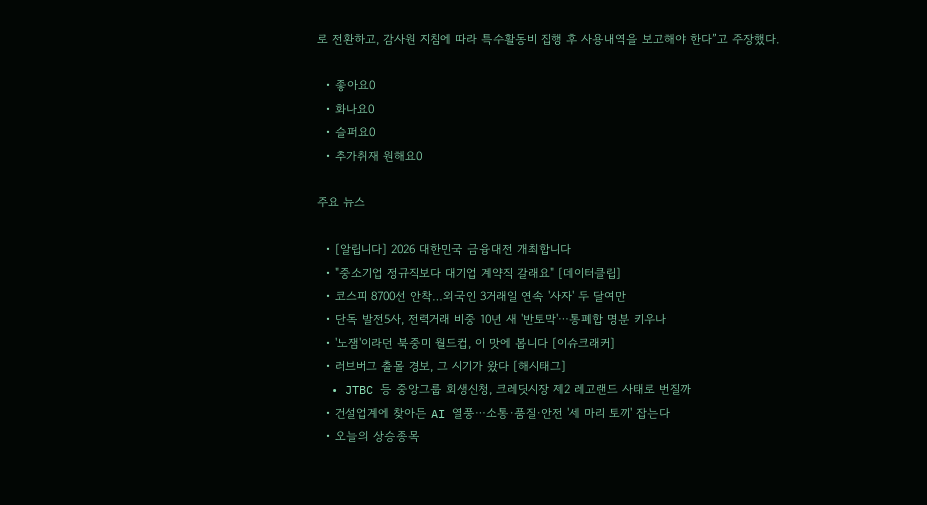로 전환하고, 감사원 지침에 따라 특수활동비 집행 후 사용내역을 보고해야 한다”고 주장했다.

  • 좋아요0
  • 화나요0
  • 슬퍼요0
  • 추가취재 원해요0

주요 뉴스

  • [알립니다] 2026 대한민국 금융대전 개최합니다
  • "중소기업 정규직보다 대기업 계약직 갈래요" [데이터클립]
  • 코스피 8700선 안착…외국인 3거래일 연속 '사자' 두 달여만
  • 단독 발전5사, 전력거래 비중 10년 새 '반토막'⋯통폐합 명분 키우나
  • '노잼'이라던 북중미 월드컵, 이 맛에 봅니다 [이슈크래커]
  • 러브버그 출몰 경보, 그 시기가 왔다 [해시태그]
  • JTBC 등 중앙그룹 회생신청, 크레딧시장 제2 레고랜드 사태로 번질까
  • 건설업계에 찾아든 AI 열풍⋯소통·품질·안전 '세 마리 토끼' 잡는다
  • 오늘의 상승종목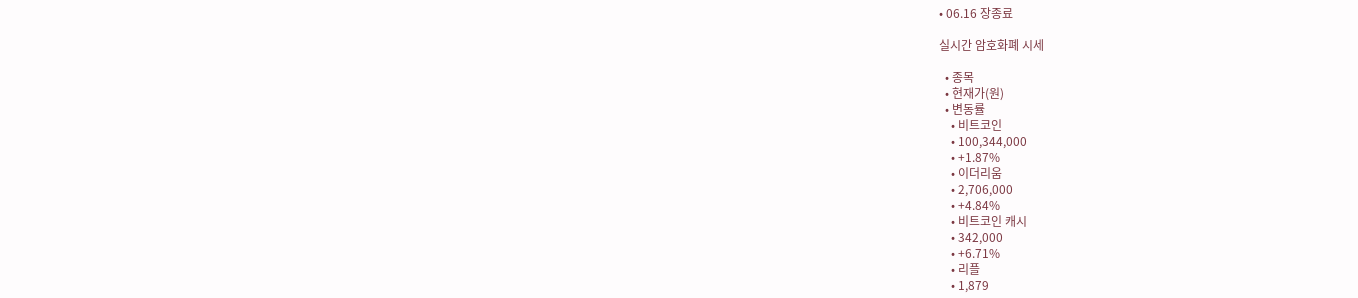• 06.16 장종료

실시간 암호화폐 시세

  • 종목
  • 현재가(원)
  • 변동률
    • 비트코인
    • 100,344,000
    • +1.87%
    • 이더리움
    • 2,706,000
    • +4.84%
    • 비트코인 캐시
    • 342,000
    • +6.71%
    • 리플
    • 1,879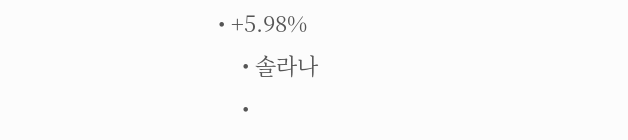• +5.98%
    • 솔라나
    •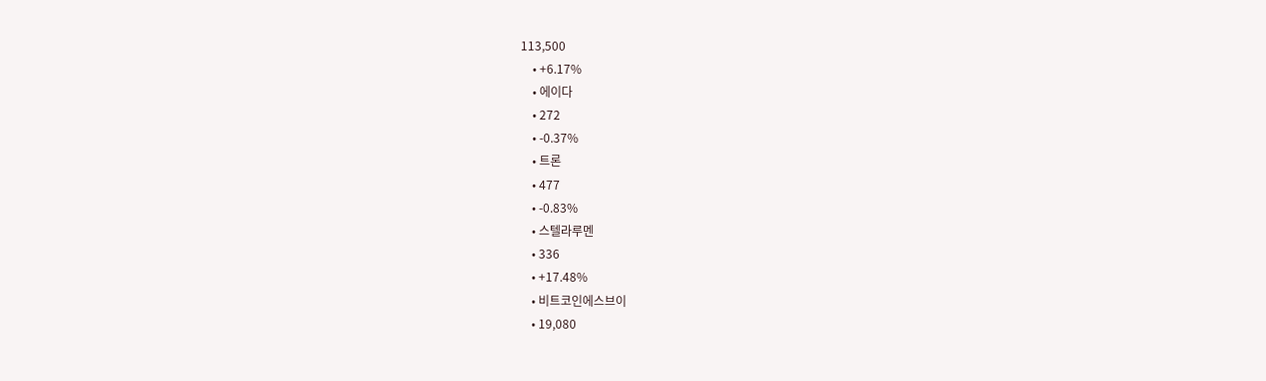113,500
    • +6.17%
    • 에이다
    • 272
    • -0.37%
    • 트론
    • 477
    • -0.83%
    • 스텔라루멘
    • 336
    • +17.48%
    • 비트코인에스브이
    • 19,080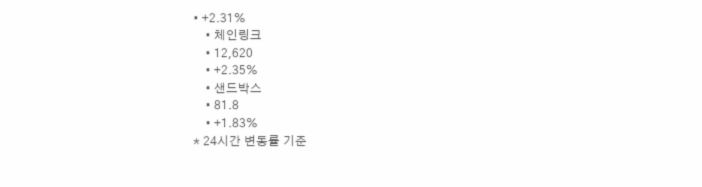• +2.31%
    • 체인링크
    • 12,620
    • +2.35%
    • 샌드박스
    • 81.8
    • +1.83%
* 24시간 변동률 기준